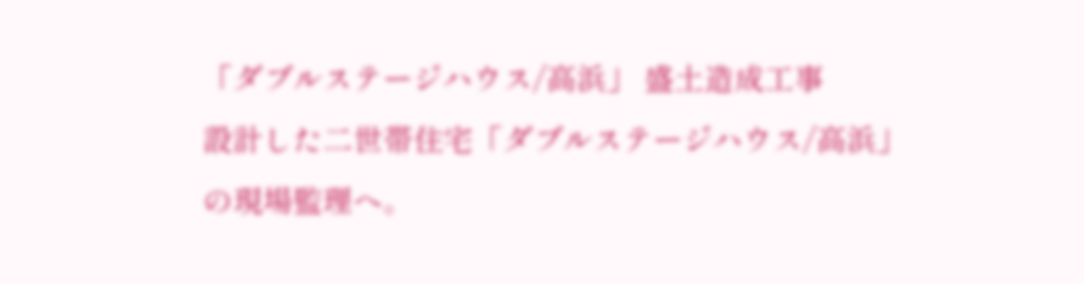「ダブルステージハウス/高浜」 盛土造成工事
設計した二世帯住宅「ダブルステージハウス/高浜」 の現場監理へ。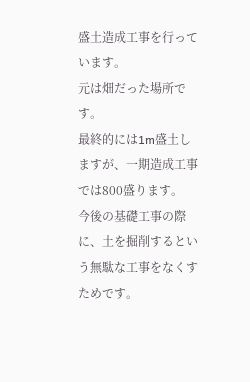盛土造成工事を行っています。
元は畑だった場所です。
最終的には1m盛土しますが、一期造成工事では800盛ります。
今後の基礎工事の際に、土を掘削するという無駄な工事をなくすためです。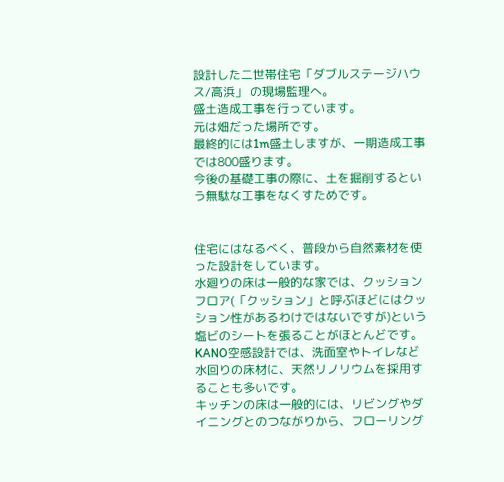設計した二世帯住宅「ダブルステージハウス/高浜」 の現場監理へ。
盛土造成工事を行っています。
元は畑だった場所です。
最終的には1m盛土しますが、一期造成工事では800盛ります。
今後の基礎工事の際に、土を掘削するという無駄な工事をなくすためです。


住宅にはなるべく、普段から自然素材を使った設計をしています。
水廻りの床は一般的な家では、クッションフロア(「クッション」と呼ぶほどにはクッション性があるわけではないですが)という塩ビのシートを張ることがほとんどです。
KANO空感設計では、洗面室やトイレなど水回りの床材に、天然リノリウムを採用することも多いです。
キッチンの床は一般的には、リビングやダイニングとのつながりから、フローリング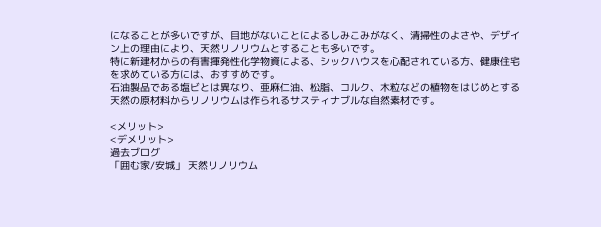になることが多いですが、目地がないことによるしみこみがなく、清掃性のよさや、デザイン上の理由により、天然リノリウムとすることも多いです。
特に新建材からの有害揮発性化学物資による、シックハウスを心配されている方、健康住宅を求めている方には、おすすめです。
石油製品である塩ビとは異なり、亜麻仁油、松脂、コルク、木粒などの植物をはじめとする天然の原材料からリノリウムは作られるサスティナブルな自然素材です。

<メリット>
<デメリット>
過去ブログ
「囲む家/安城」 天然リノリウム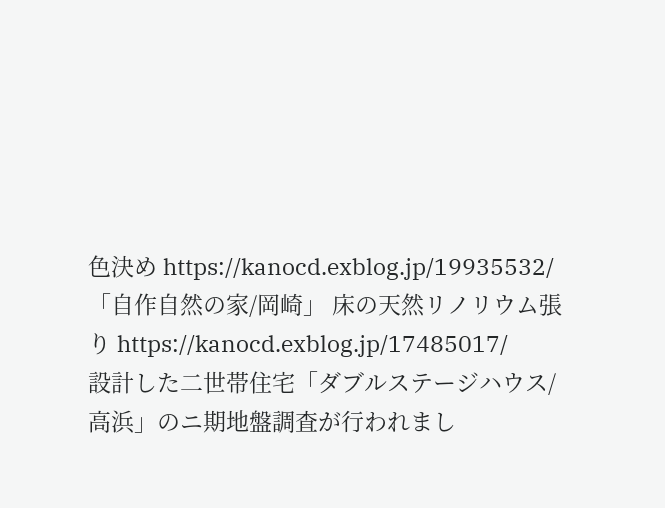色決め https://kanocd.exblog.jp/19935532/
「自作自然の家/岡崎」 床の天然リノリウム張り https://kanocd.exblog.jp/17485017/
設計した二世帯住宅「ダブルステージハウス/高浜」のニ期地盤調査が行われまし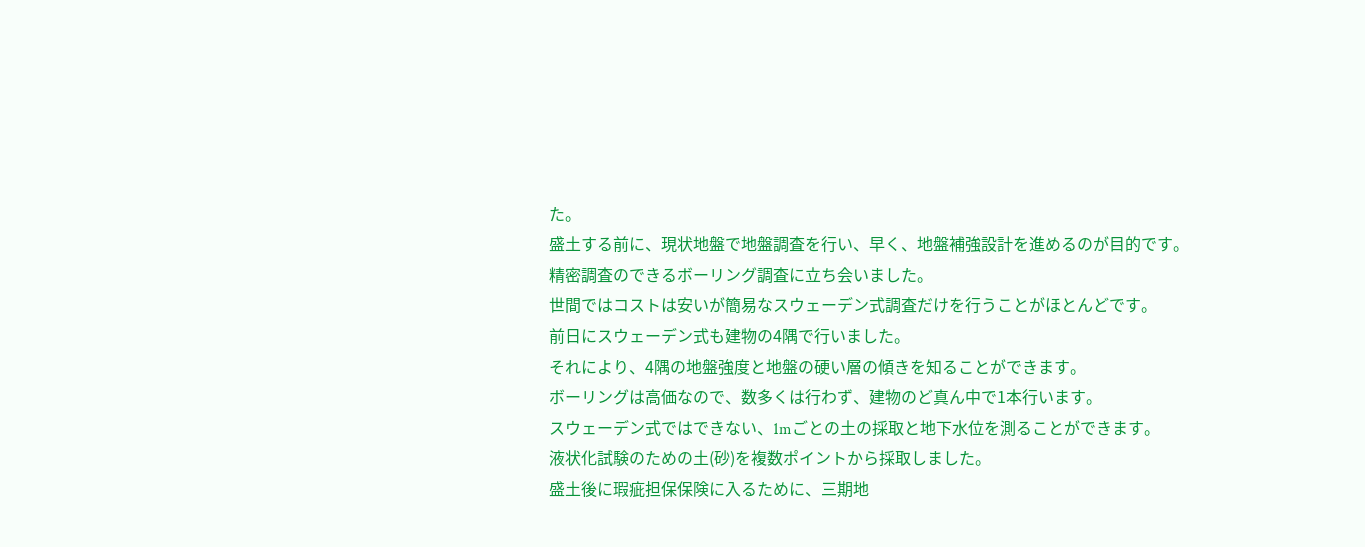た。
盛土する前に、現状地盤で地盤調査を行い、早く、地盤補強設計を進めるのが目的です。
精密調査のできるボーリング調査に立ち会いました。
世間ではコストは安いが簡易なスウェーデン式調査だけを行うことがほとんどです。
前日にスウェーデン式も建物の4隅で行いました。
それにより、4隅の地盤強度と地盤の硬い層の傾きを知ることができます。
ボーリングは高価なので、数多くは行わず、建物のど真ん中で1本行います。
スウェーデン式ではできない、1mごとの土の採取と地下水位を測ることができます。
液状化試験のための土(砂)を複数ポイントから採取しました。
盛土後に瑕疵担保保険に入るために、三期地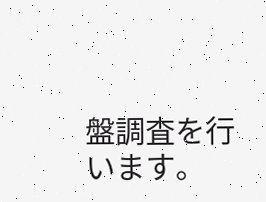盤調査を行います。